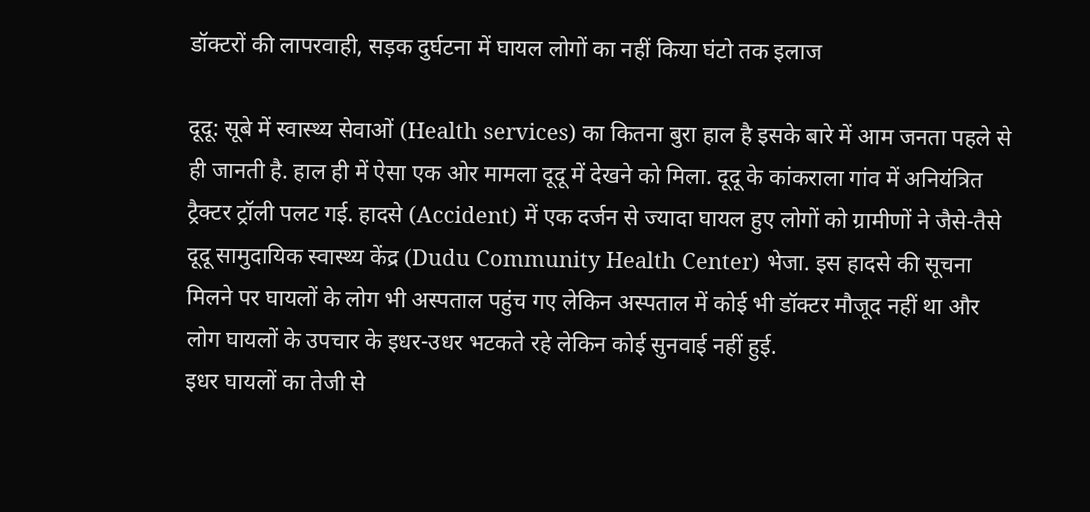डॉक्टरों की लापरवाही, सड़क दुर्घटना में घायल लोगों का नहीं किया घंटो तक इलाज

दूदू: सूबे में स्वास्थ्य सेवाओं (Health services) का कितना बुरा हाल है इसके बारे में आम जनता पहले से ही जानती है. हाल ही में ऐसा एक ओर मामला दूदू में देखने को मिला. दूदू के कांकराला गांव में अनियंत्रित ट्रैक्टर ट्रॉली पलट गई. हादसे (Accident) में एक दर्जन से ज्यादा घायल हुए लोगों को ग्रामीणों ने जैसे-तैसे दूदू सामुदायिक स्वास्थ्य केंद्र (Dudu Community Health Center) भेजा. इस हादसे की सूचना मिलने पर घायलों के लोग भी अस्पताल पहुंच गए लेकिन अस्पताल में कोई भी डॉक्टर मौजूद नहीं था और लोग घायलों के उपचार के इधर-उधर भटकते रहे लेकिन कोई सुनवाई नहीं हुई.
इधर घायलों का तेजी से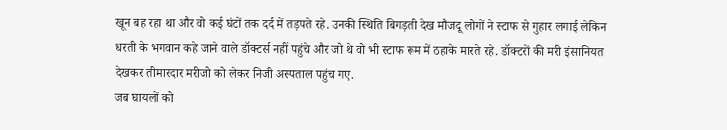खून बह रहा था और वो कई घंटों तक दर्द में तड़पते रहे. उनकी स्थिति बिगड़ती देख मौजदू लोगों ने स्टाफ से गुहार लगाई लेकिन धरती के भगवान कहे जाने वाले डॉक्टर्स नहीं पहुंचे और जो थे वो भी स्टाफ रूम में ठहाके मारते रहे. डॉक्टरों की मरी इंसानियत देखकर तीमारदार मरीजो को लेकर निजी अस्पताल पहुंच गए.
जब घायलों को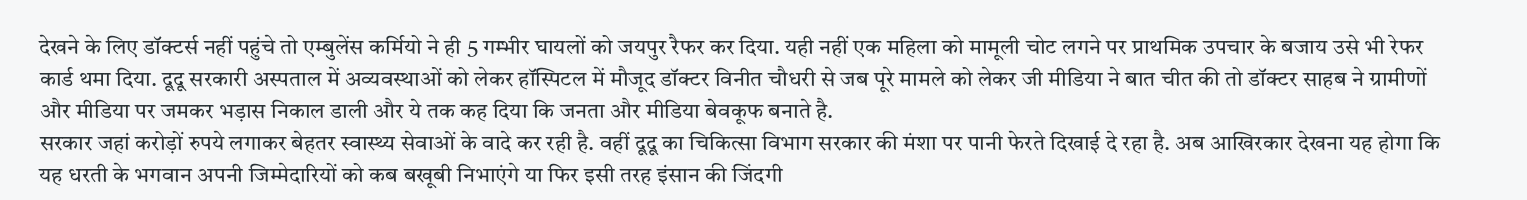देखने के लिए डॉक्टर्स नहीं पहुंचे तो एम्बुलेंस कर्मियो ने ही 5 गम्भीर घायलों को जयपुर रैफर कर दिया. यही नहीं एक महिला को मामूली चोट लगने पर प्राथमिक उपचार के बजाय उसे भी रेफर कार्ड थमा दिया. दूदू सरकारी अस्पताल में अव्यवस्थाओं को लेकर हॉस्पिटल में मौजूद डॉक्टर विनीत चौधरी से जब पूरे मामले को लेकर जी मीडिया ने बात चीत की तो डॉक्टर साहब ने ग्रामीणों और मीडिया पर जमकर भड़ास निकाल डाली और ये तक कह दिया कि जनता और मीडिया बेवकूफ बनाते है.
सरकार जहां करोड़ों रुपये लगाकर बेहतर स्वास्थ्य सेवाओं के वादे कर रही है. वहीं दूदू का चिकित्सा विभाग सरकार की मंशा पर पानी फेरते दिखाई दे रहा है. अब आखिरकार देखना यह होगा कि यह धरती के भगवान अपनी जिम्मेदारियों को कब बखूबी निभाएंगे या फिर इसी तरह इंसान की जिंदगी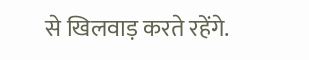से खिलवाड़ करते रहेंगे.